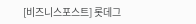[비즈니스포스트] 롯데그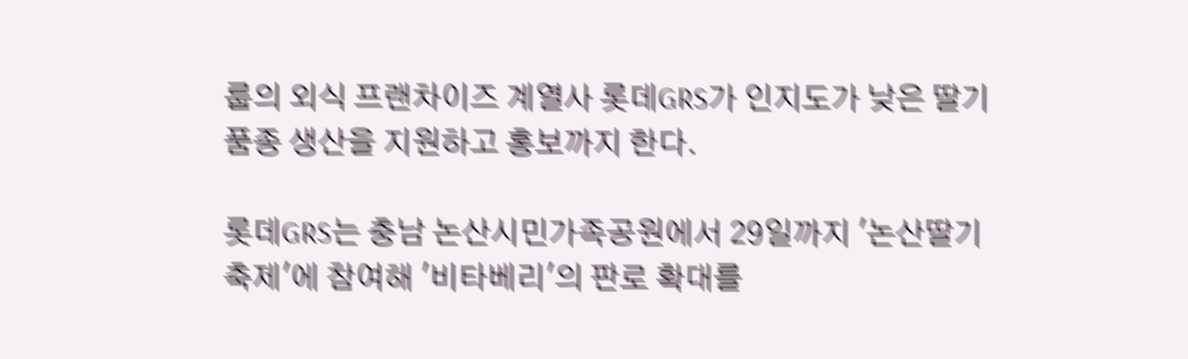룹의 외식 프랜차이즈 계열사 롯데GRS가 인지도가 낮은 딸기 품종 생산을 지원하고 홍보까지 한다.

롯데GRS는 충남 논산시민가족공원에서 29일까지 '논산딸기축제'에 참여해 '비타베리'의 판로 확대를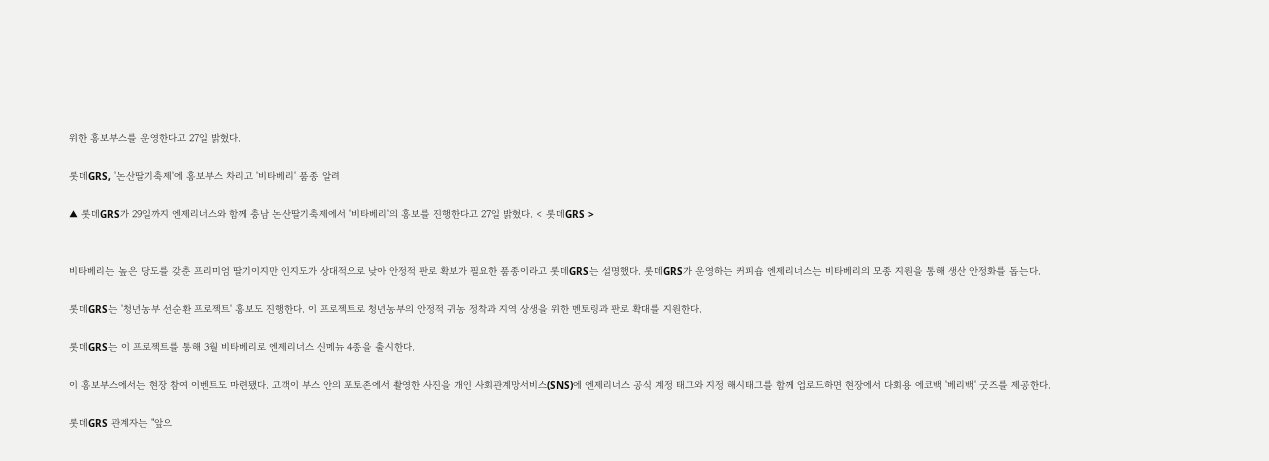위한 홍보부스를 운영한다고 27일 밝혔다.

롯데GRS, '논산딸기축제'에 홍보부스 차리고 '비타베리' 품종 알려

▲ 롯데GRS가 29일까지 엔제리너스와 함께 충남 논산딸기축제에서 '비타베리'의 홍보를 진행한다고 27일 밝혔다. < 롯데GRS >


비타베리는 높은 당도를 갖춘 프리미엄 딸기이지만 인지도가 상대적으로 낮아 안정적 판로 확보가 필요한 품종이라고 롯데GRS는 설명했다. 롯데GRS가 운영하는 커피숍 엔제리너스는 비타베리의 모종 지원을 통해 생산 안정화를 돕는다.

롯데GRS는 '청년농부 선순환 프로젝트' 홍보도 진행한다. 이 프로젝트로 청년농부의 안정적 귀농 정착과 지역 상생을 위한 멘토링과 판로 확대를 지원한다.

롯데GRS는 이 프로젝트를 통해 3월 비타베리로 엔제리너스 신메뉴 4종을 출시한다.

이 홍보부스에서는 현장 참여 이벤트도 마련됐다. 고객이 부스 안의 포토존에서 촬영한 사진을 개인 사회관계망서비스(SNS)에 엔제리너스 공식 계정 태그와 지정 해시태그를 함께 업로드하면 현장에서 다회용 에코백 '베리백' 굿즈를 제공한다.

롯데GRS 관계자는 "앞으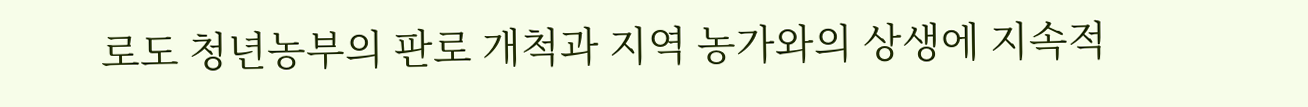로도 청년농부의 판로 개척과 지역 농가와의 상생에 지속적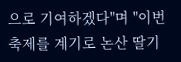으로 기여하겠다"며 "이번 축제를 계기로 논산 딸기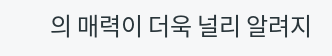의 매력이 더욱 널리 알려지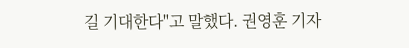길 기대한다"고 말했다. 권영훈 기자